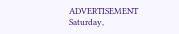ADVERTISEMENT
Saturday,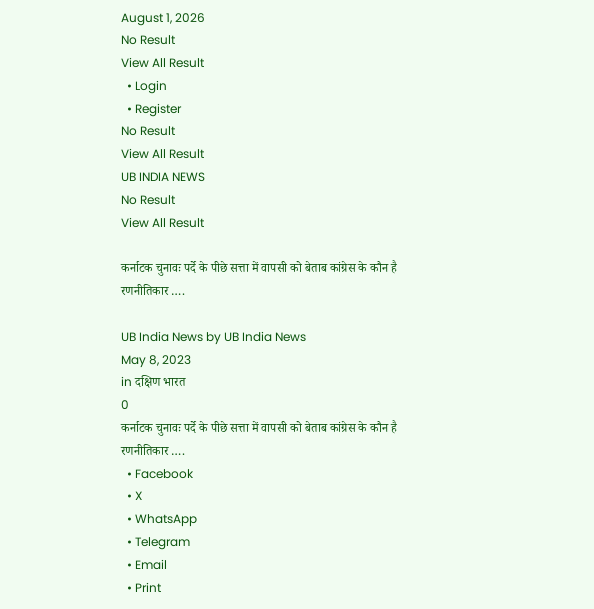August 1, 2026
No Result
View All Result
  • Login
  • Register
No Result
View All Result
UB INDIA NEWS
No Result
View All Result

कर्नाटक चुनावः पर्दे के पीछे सत्ता में वापसी को बेताब कांग्रेस के कौन है रणनीतिकार ….

UB India News by UB India News
May 8, 2023
in दक्षिण भारत
0
कर्नाटक चुनावः पर्दे के पीछे सत्ता में वापसी को बेताब कांग्रेस के कौन है रणनीतिकार ….
  • Facebook
  • X
  • WhatsApp
  • Telegram
  • Email
  • Print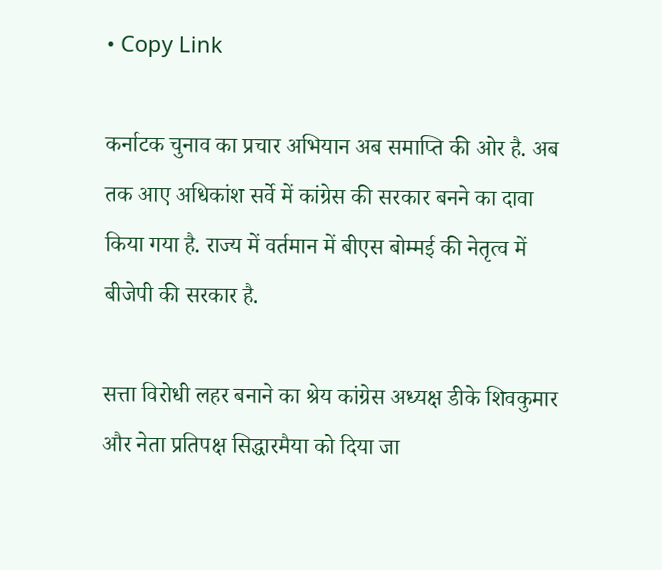• Copy Link

कर्नाटक चुनाव का प्रचार अभियान अब समाप्ति की ओर है. अब तक आए अधिकांश सर्वे में कांग्रेस की सरकार बनने का दावा किया गया है. राज्य में वर्तमान में बीएस बोम्मई की नेतृत्व में बीजेपी की सरकार है.

सत्ता विरोधी लहर बनाने का श्रेय कांग्रेस अध्यक्ष डीके शिवकुमार और नेता प्रतिपक्ष सिद्धारमैया को दिया जा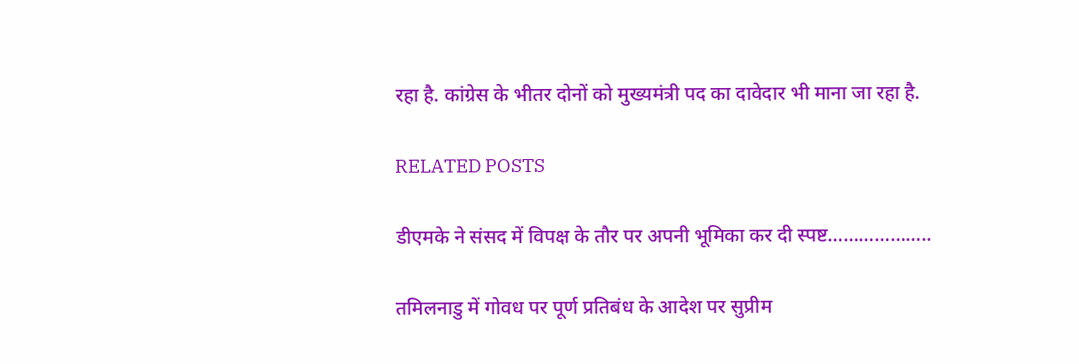रहा है. कांग्रेस के भीतर दोनों को मुख्यमंत्री पद का दावेदार भी माना जा रहा है.

RELATED POSTS

डीएमके ने संसद में विपक्ष के तौर पर अपनी भूमिका कर दी स्पष्ट………………..

तमिलनाडु में गोवध पर पूर्ण प्रतिबंध के आदेश पर सुप्रीम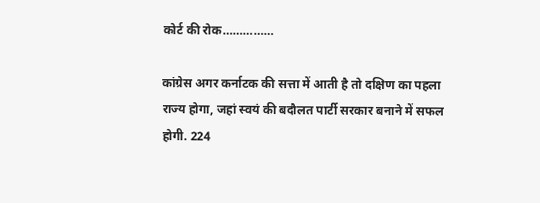कोर्ट की रोक……………

कांग्रेस अगर कर्नाटक की सत्ता में आती है तो दक्षिण का पहला राज्य होगा, जहां स्वयं की बदौलत पार्टी सरकार बनाने में सफल होगी. 224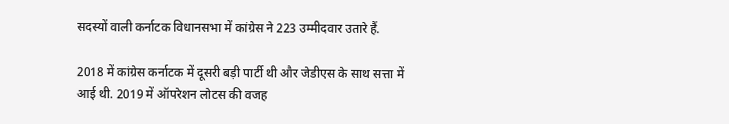सदस्यों वाली कर्नाटक विधानसभा में कांग्रेस ने 223 उम्मीदवार उतारे हैं.

2018 में कांग्रेस कर्नाटक में दूसरी बड़ी पार्टी थी और जेडीएस के साथ सत्ता में आई थी. 2019 में ऑपरेशन लोटस की वजह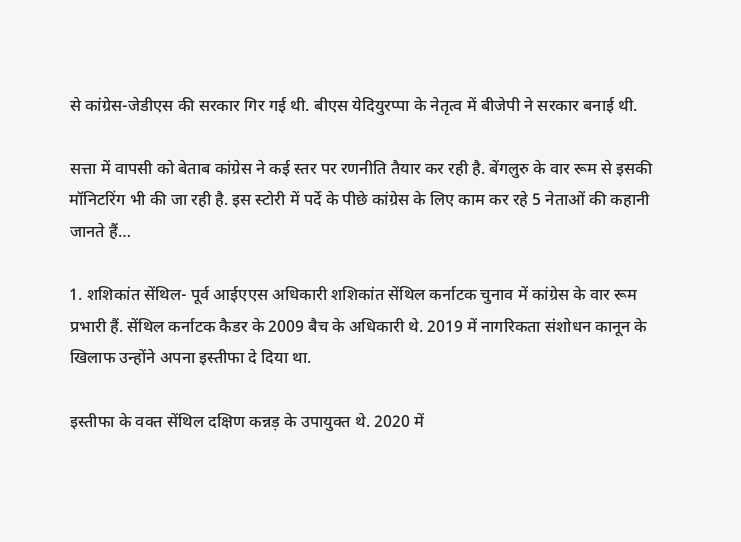से कांग्रेस-जेडीएस की सरकार गिर गई थी. बीएस येदियुरप्पा के नेतृत्व में बीजेपी ने सरकार बनाई थी.

सत्ता में वापसी को बेताब कांग्रेस ने कई स्तर पर रणनीति तैयार कर रही है. बेंगलुरु के वार रूम से इसकी मॉनिटरिंग भी की जा रही है. इस स्टोरी में पर्दे के पीछे कांग्रेस के लिए काम कर रहे 5 नेताओं की कहानी जानते हैं…

1. शशिकांत सेंथिल- पूर्व आईएएस अधिकारी शशिकांत सेंथिल कर्नाटक चुनाव में कांग्रेस के वार रूम प्रभारी हैं. सेंथिल कर्नाटक कैडर के 2009 बैच के अधिकारी थे. 2019 में नागरिकता संशोधन कानून के खिलाफ उन्होंने अपना इस्तीफा दे दिया था.

इस्तीफा के वक्त सेंथिल दक्षिण कन्नड़ के उपायुक्त थे. 2020 में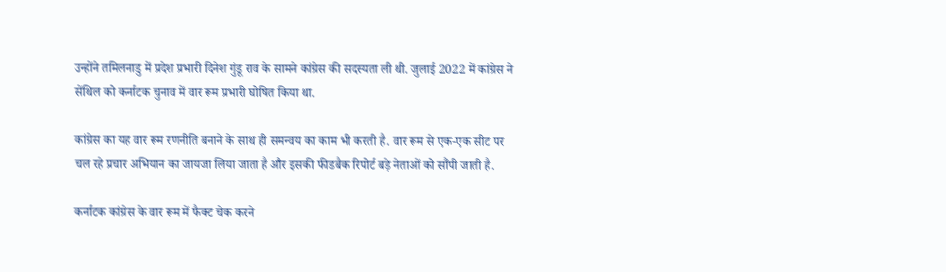उन्होंने तमिलनाडु में प्रदेश प्रभारी दिनेश गुंडू राव के सामने कांग्रेस की सदस्यता ली थी. जुलाई 2022 में कांग्रेस ने सेंथिल को कर्नाटक चुनाव में वार रूम प्रभारी घोषित किया था.

कांग्रेस का यह वार रूम रणनीति बनाने के साथ ही समन्वय का काम भी करती है. वार रूम से एक-एक सीट पर चल रहे प्रचार अभियान का जायजा लिया जाता है और इसकी फीडबैक रिपोर्ट बड़े नेताओं को सौंपी जाती है.

कर्नाटक कांग्रेस के वार रूम में फैक्ट चेक करने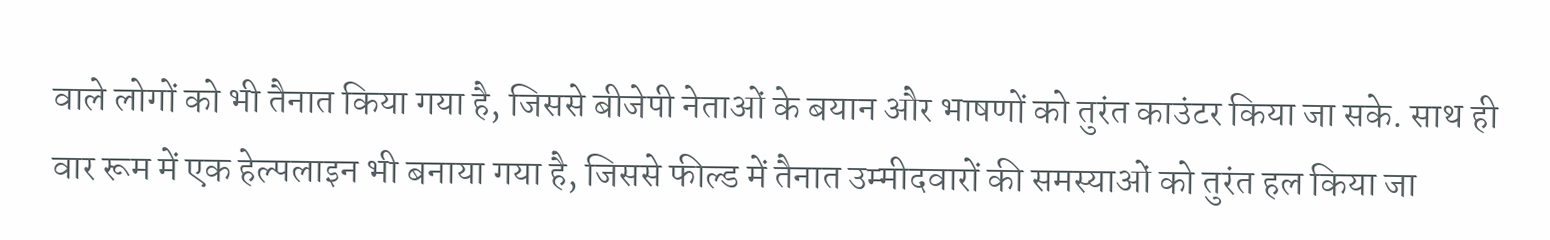वाले लोगों को भी तैनात किया गया है, जिससे बीजेपी नेताओं के बयान और भाषणों को तुरंत काउंटर किया जा सके. साथ ही वार रूम में एक हेल्पलाइन भी बनाया गया है, जिससे फील्ड में तैनात उम्मीदवारों की समस्याओं को तुरंत हल किया जा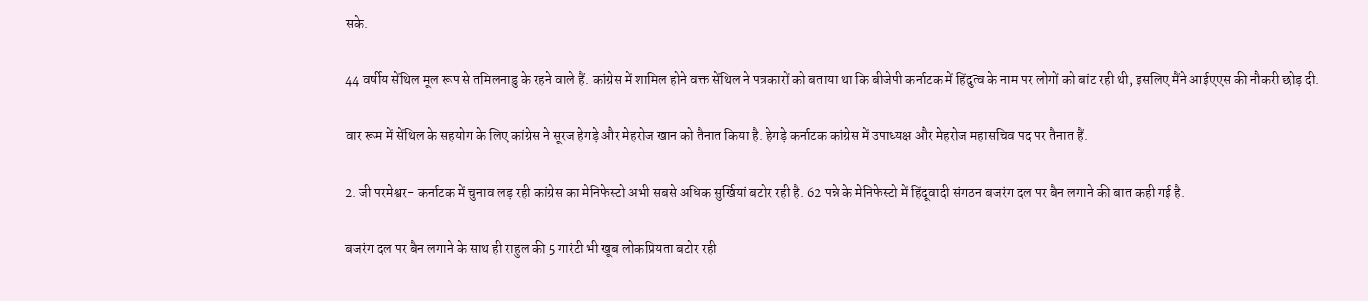सके.

44 वर्षीय सेंथिल मूल रूप से तमिलनाडु के रहने वाले हैं. कांग्रेस में शामिल होने वक्त सेंथिल ने पत्रकारों को बताया था कि बीजेपी कर्नाटक में हिंदुत्व के नाम पर लोगों को बांट रही थी, इसलिए मैंने आईएएस की नौकरी छोड़ दी.

वार रूम में सेंथिल के सहयोग के लिए कांग्रेस ने सूरज हेगड़े और मेहरोज खान को तैनात किया है. हेगड़े कर्नाटक कांग्रेस में उपाध्यक्ष और मेहरोज महासचिव पद पर तैनात हैं.

2. जी परमेश्वर- कर्नाटक में चुनाव लड़ रही कांग्रेस का मेनिफेस्टो अभी सबसे अधिक सुर्खियां बटोर रही है. 62 पन्ने के मेनिफेस्टो में हिंदूवादी संगठन बजरंग दल पर बैन लगाने की बात कही गई है.

बजरंग दल पर बैन लगाने के साथ ही राहुल की 5 गारंटी भी खूब लोकप्रियता बटोर रही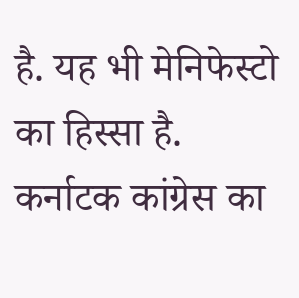है. यह भी मेनिफेस्टो का हिस्सा है. कर्नाटक कांग्रेस का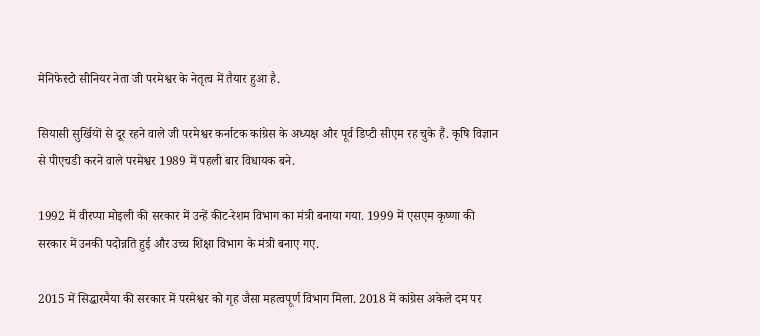मेनिफेस्टो सीनियर नेता जी परमेश्वर के नेतृत्व में तैयार हुआ है.

सियासी सुर्खियों से दूर रहने वाले जी परमेश्वर कर्नाटक कांग्रेस के अध्यक्ष और पूर्व डिप्टी सीएम रह चुके हैं. कृषि विज्ञान से पीएचडी करने वाले परमेश्वर 1989 में पहली बार विधायक बने.

1992 में वीरप्पा मोइली की सरकार में उन्हें कीट-रेशम विभाग का मंत्री बनाया गया. 1999 में एसएम कृष्णा की सरकार में उनकी पदोन्नति हुई और उच्च शिक्षा विभाग के मंत्री बनाए गए.

2015 में सिद्धारमैया की सरकार में परमेश्वर को गृह जैसा महत्वपूर्ण विभाग मिला. 2018 में कांग्रेस अकेले दम पर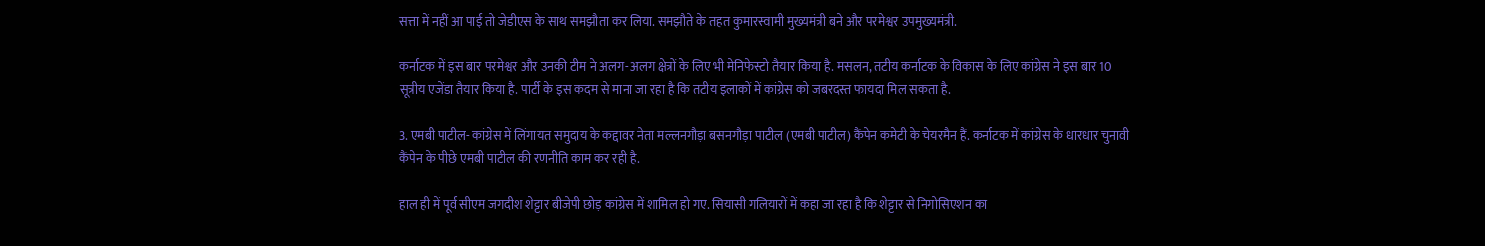सत्ता में नहीं आ पाई तो जेडीएस के साथ समझौता कर लिया. समझौते के तहत कुमारस्वामी मुख्यमंत्री बने और परमेश्वर उपमुख्यमंत्री.

कर्नाटक में इस बार परमेश्वर और उनकी टीम ने अलग-अलग क्षेत्रों के लिए भी मेनिफेस्टो तैयार किया है. मसलन, तटीय कर्नाटक के विकास के लिए कांग्रेस ने इस बार 10 सूत्रीय एजेंडा तैयार किया है. पार्टी के इस कदम से माना जा रहा है कि तटीय इलाकों में कांग्रेस को जबरदस्त फायदा मिल सकता है.

3. एमबी पाटील- कांग्रेस में लिंगायत समुदाय के कद्दावर नेता मल्लनगौड़ा बसनगौड़ा पाटील (एमबी पाटील) कैंपेन कमेटी के चेयरमैन हैं. कर्नाटक में कांग्रेस के धारधार चुनावी कैंपेन के पीछे एमबी पाटील की रणनीति काम कर रही है.

हाल ही में पूर्व सीएम जगदीश शेट्टार बीजेपी छोड़ कांग्रेस में शामिल हो गए. सियासी गलियारों में कहा जा रहा है कि शेट्टार से निगोसिएशन का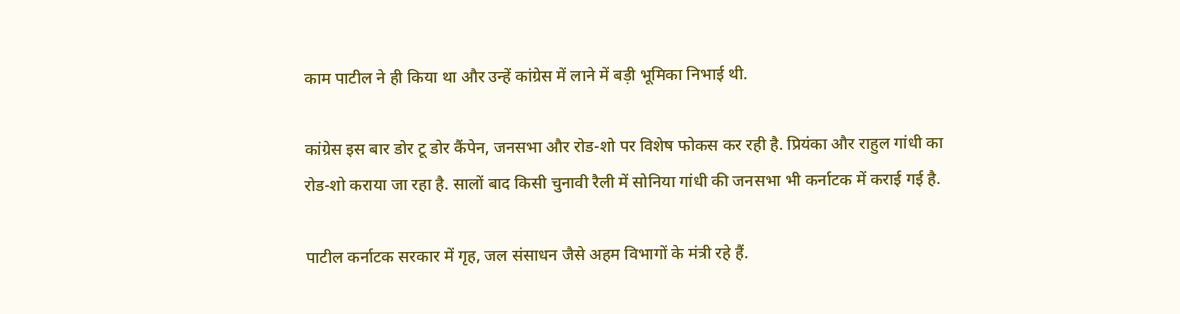काम पाटील ने ही किया था और उन्हें कांग्रेस में लाने में बड़ी भूमिका निभाई थी.

कांग्रेस इस बार डोर टू डोर कैंपेन, जनसभा और रोड-शो पर विशेष फोकस कर रही है. प्रियंका और राहुल गांधी का रोड-शो कराया जा रहा है. सालों बाद किसी चुनावी रैली में सोनिया गांधी की जनसभा भी कर्नाटक में कराई गई है.

पाटील कर्नाटक सरकार में गृह, जल संसाधन जैसे अहम विभागों के मंत्री रहे हैं.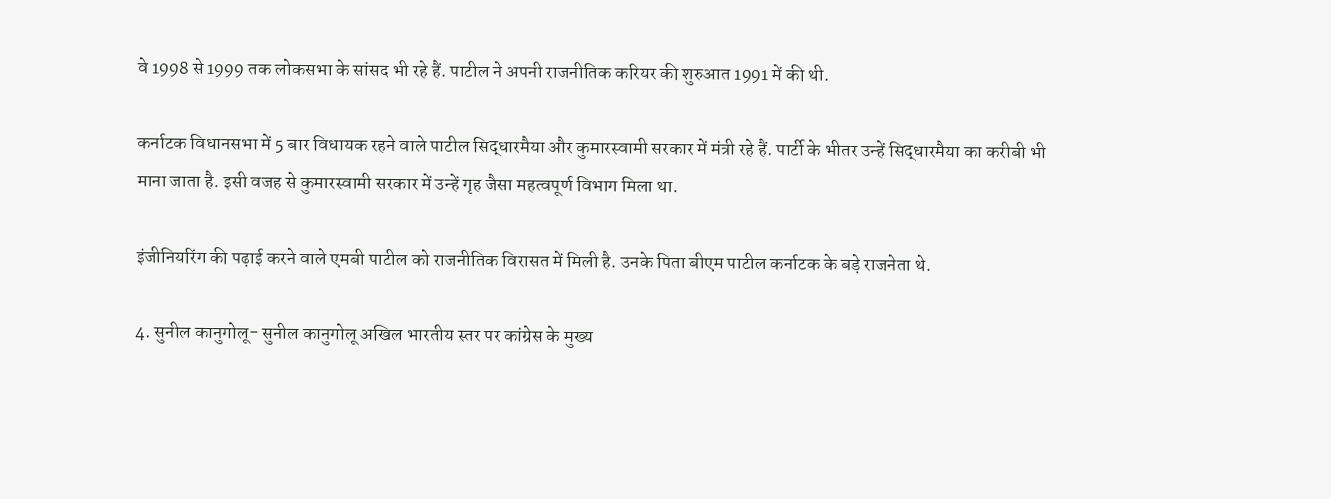वे 1998 से 1999 तक लोकसभा के सांसद भी रहे हैं. पाटील ने अपनी राजनीतिक करियर की शुरुआत 1991 में की थी.

कर्नाटक विधानसभा में 5 बार विधायक रहने वाले पाटील सिद्धारमैया और कुमारस्वामी सरकार में मंत्री रहे हैं. पार्टी के भीतर उन्हें सिद्धारमैया का करीबी भी माना जाता है. इसी वजह से कुमारस्वामी सरकार में उन्हें गृह जैसा महत्वपूर्ण विभाग मिला था.

इंजीनियरिंग की पढ़ाई करने वाले एमबी पाटील को राजनीतिक विरासत में मिली है. उनके पिता बीएम पाटील कर्नाटक के बड़े राजनेता थे.

4. सुनील कानुगोलू- सुनील कानुगोलू अखिल भारतीय स्तर पर कांग्रेस के मुख्य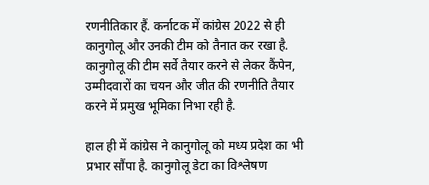रणनीतिकार हैं. कर्नाटक में कांग्रेस 2022 से ही कानुगोलू और उनकी टीम को तैनात कर रखा है. कानुगोलू की टीम सर्वे तैयार करने से लेकर कैंपेन, उम्मीदवारों का चयन और जीत की रणनीति तैयार करने में प्रमुख भूमिका निभा रही है.

हाल ही में कांग्रेस ने कानुगोलू को मध्य प्रदेश का भी प्रभार सौंपा है. कानुगोलू डेटा का विश्लेषण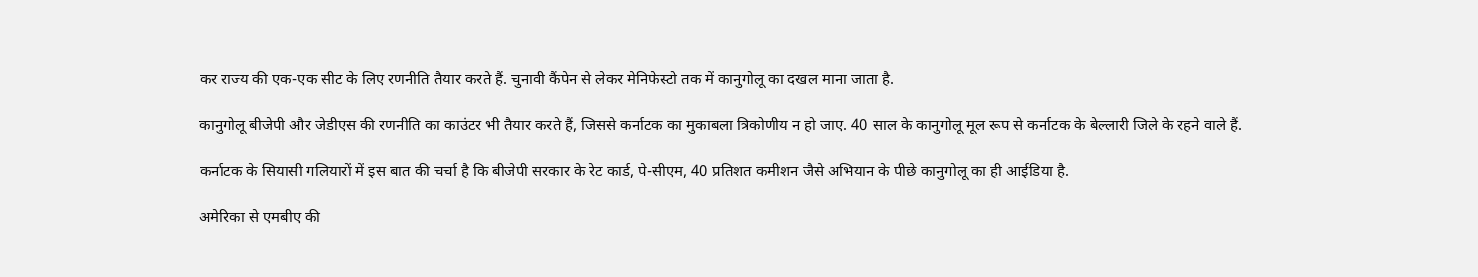कर राज्य की एक-एक सीट के लिए रणनीति तैयार करते हैं. चुनावी कैंपेन से लेकर मेनिफेस्टो तक में कानुगोलू का दखल माना जाता है.

कानुगोलू बीजेपी और जेडीएस की रणनीति का काउंटर भी तैयार करते हैं, जिससे कर्नाटक का मुकाबला त्रिकोणीय न हो जाए. 40 साल के कानुगोलू मूल रूप से कर्नाटक के बेल्लारी जिले के रहने वाले हैं.

कर्नाटक के सियासी गलियारों में इस बात की चर्चा है कि बीजेपी सरकार के रेट कार्ड, पे-सीएम, 40 प्रतिशत कमीशन जैसे अभियान के पीछे कानुगोलू का ही आईडिया है.

अमेरिका से एमबीए की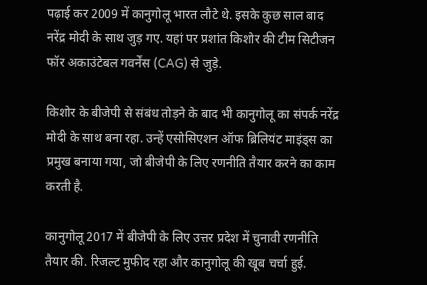पढ़ाई कर 2009 में कानुगोलू भारत लौटे थे. इसके कुछ साल बाद नरेंद्र मोदी के साथ जुड़ गए. यहां पर प्रशांत किशोर की टीम सिटीजन फॉर अकाउंटेबल गवर्नेंस (CAG) से जुड़े.

किशोर के बीजेपी से संबंध तोड़ने के बाद भी कानुगोलू का संपर्क नरेंद्र मोदी के साथ बना रहा. उन्हें एसोसिएशन ऑफ ब्रिलियंट माइंड्स का प्रमुख बनाया गया, जो बीजेपी के लिए रणनीति तैयार करने का काम करती है.

कानुगोलू 2017 में बीजेपी के लिए उत्तर प्रदेश में चुनावी रणनीति तैयार की. रिजल्ट मुफीद रहा और कानुगोलू की खूब चर्चा हुई.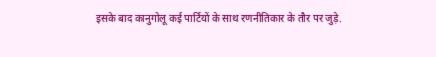इसके बाद कानुगोलू कई पार्टियों के साथ रणनीतिकार के तौर पर जुड़े.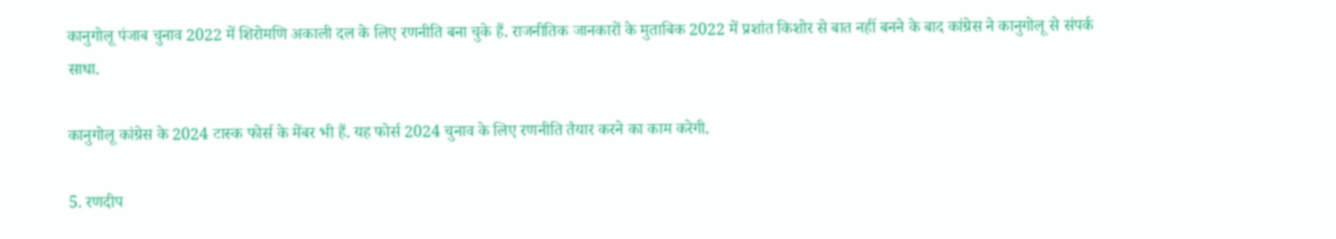कानुगोलू पंजाब चुनाव 2022 में शिरोमणि अकाली दल के लिए रणनीति बना चुके हैं. राजनीतिक जानकारों के मुताबिक 2022 में प्रशांत किशोर से बात नहीं बनने के बाद कांग्रेस ने कानुगोलू से संपर्क साधा.

कानुगोलू कांग्रेस के 2024 टास्क फोर्स के मेंबर भी हैं. यह फोर्स 2024 चुनाव के लिए रणनीति तैयार करने का काम करेगी.

5. रणदीप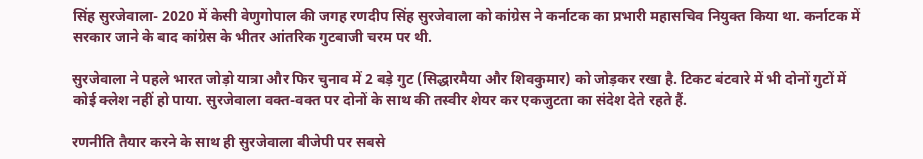सिंह सुरजेवाला- 2020 में केसी वेणुगोपाल की जगह रणदीप सिंह सुरजेवाला को कांग्रेस ने कर्नाटक का प्रभारी महासचिव नियुक्त किया था. कर्नाटक में सरकार जाने के बाद कांग्रेस के भीतर आंतरिक गुटबाजी चरम पर थी.

सुरजेवाला ने पहले भारत जोड़ो यात्रा और फिर चुनाव में 2 बड़े गुट (सिद्धारमैया और शिवकुमार) को जोड़कर रखा है. टिकट बंटवारे में भी दोनों गुटों में कोई क्लेश नहीं हो पाया. सुरजेवाला वक्त-वक्त पर दोनों के साथ की तस्वीर शेयर कर एकजुटता का संदेश देते रहते हैं.

रणनीति तैयार करने के साथ ही सुरजेवाला बीजेपी पर सबसे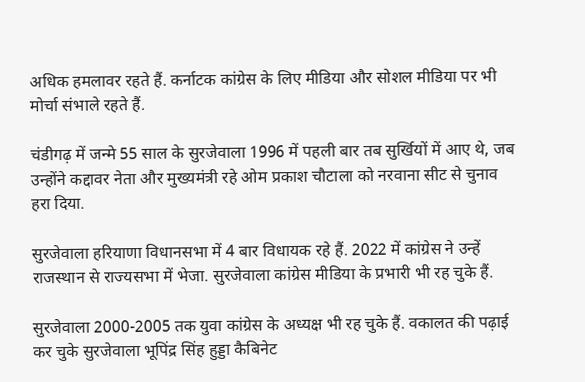अधिक हमलावर रहते हैं. कर्नाटक कांग्रेस के लिए मीडिया और सोशल मीडिया पर भी मोर्चा संभाले रहते हैं.

चंडीगढ़ में जन्मे 55 साल के सुरजेवाला 1996 में पहली बार तब सुर्खियों में आए थे, जब उन्होंने कद्दावर नेता और मुख्यमंत्री रहे ओम प्रकाश चौटाला को नरवाना सीट से चुनाव हरा दिया.

सुरजेवाला हरियाणा विधानसभा में 4 बार विधायक रहे हैं. 2022 में कांग्रेस ने उन्हें राजस्थान से राज्यसभा में भेजा. सुरजेवाला कांग्रेस मीडिया के प्रभारी भी रह चुके हैं.

सुरजेवाला 2000-2005 तक युवा कांग्रेस के अध्यक्ष भी रह चुके हैं. वकालत की पढ़ाई कर चुके सुरजेवाला भूपिंद्र सिंह हुड्डा कैबिनेट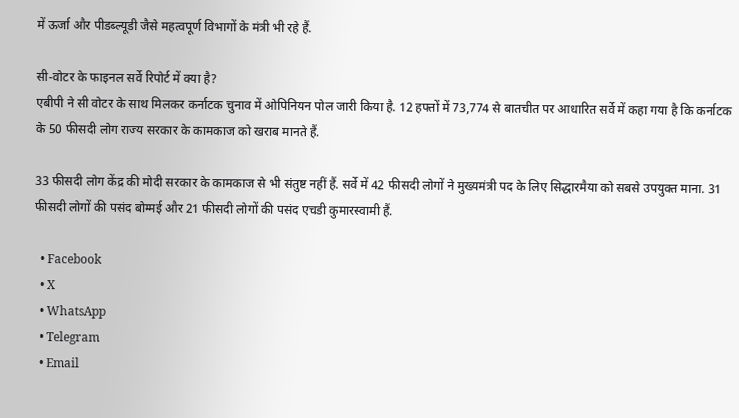में ऊर्जा और पीडब्ल्यूडी जैसे महत्वपूर्ण विभागों के मंत्री भी रहे हैं.

सी-वोटर के फाइनल सर्वे रिपोर्ट में क्या है?
एबीपी ने सी वोटर के साथ मिलकर कर्नाटक चुनाव में ओपिनियन पोल जारी किया है. 12 हफ्तों में 73,774 से बातचीत पर आधारित सर्वे में कहा गया है कि कर्नाटक के 50 फीसदी लोग राज्य सरकार के कामकाज को खराब मानते हैं.

33 फीसदी लोग केंद्र की मोदी सरकार के कामकाज से भी संतुष्ट नहीं हैं. सर्वे में 42 फीसदी लोगों ने मुख्यमंत्री पद के लिए सिद्धारमैया को सबसे उपयुक्त माना. 31 फीसदी लोगों की पसंद बोम्मई और 21 फीसदी लोगों की पसंद एचडी कुमारस्वामी हैं.

  • Facebook
  • X
  • WhatsApp
  • Telegram
  • Email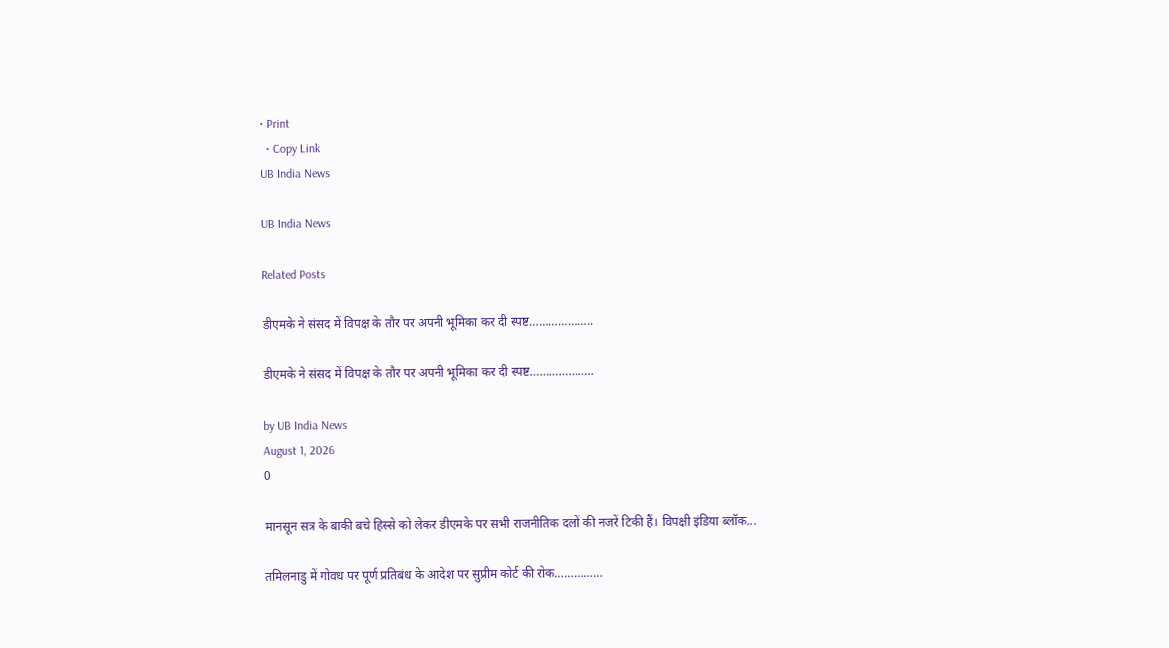• Print
  • Copy Link
UB India News

UB India News

Related Posts

डीएमके ने संसद में विपक्ष के तौर पर अपनी भूमिका कर दी स्पष्ट………………..

डीएमके ने संसद में विपक्ष के तौर पर अपनी भूमिका कर दी स्पष्ट………………..

by UB India News
August 1, 2026
0

मानसून सत्र के बाकी बचे हिस्से को लेकर डीएमके पर सभी राजनीतिक दलों की नजरें टिकी हैं। विपक्षी इंडिया ब्लॉक...

तमिलनाडु में गोवध पर पूर्ण प्रतिबंध के आदेश पर सुप्रीम कोर्ट की रोक……………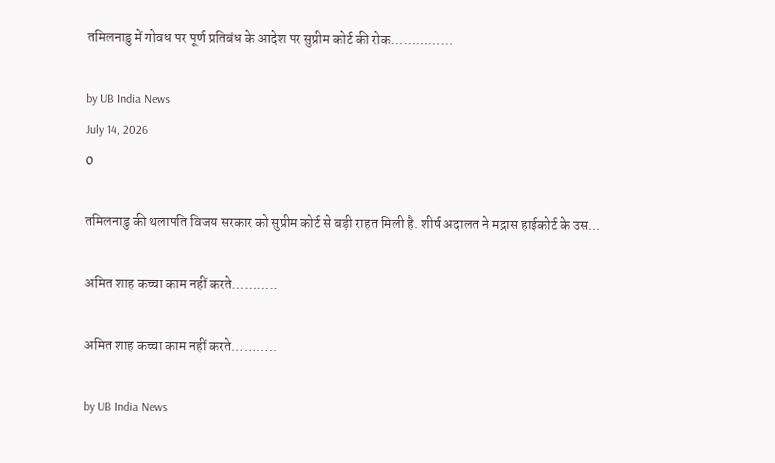तमिलनाडु में गोवध पर पूर्ण प्रतिबंध के आदेश पर सुप्रीम कोर्ट की रोक……………

by UB India News
July 14, 2026
0

तमिलनाडु की थलापति विजय सरकार को सुप्रीम कोर्ट से बड़ी राहत मिली है. शीर्ष अदालत ने मद्रास हाईकोर्ट के उस...

अमित शाह कच्चा काम नहीं करते………..

अमित शाह कच्चा काम नहीं करते………..

by UB India News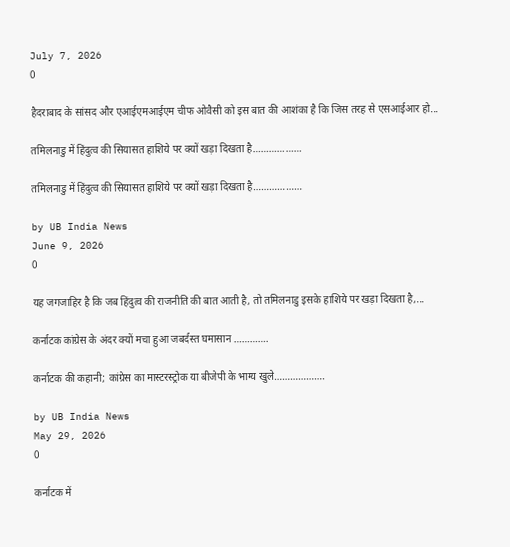July 7, 2026
0

हैदराबाद के सांसद और एआईएमआईएम चीफ ओवैसी को इस बात की आशंका है कि जिस तरह से एसआईआर हो...

तमिलनाडु में हिंदुत्व की सियासत हाशिये पर क्यों खड़ा दिखता है………………

तमिलनाडु में हिंदुत्व की सियासत हाशिये पर क्यों खड़ा दिखता है………………

by UB India News
June 9, 2026
0

यह जगजाहिर है कि जब हिंदुत्व की राजनीति की बात आती है, तो तमिलनाडु इसके हाशिये पर खड़ा दिखता है,...

कर्नाटक कांग्रेस के अंदर क्यों मचा हुआ जबर्दस्त घमासान ………….

कर्नाटक की कहानी; कांग्रेस का मास्टरस्ट्रोक या बीजेपी के भाग्य खुले……………….

by UB India News
May 29, 2026
0

कर्नाटक में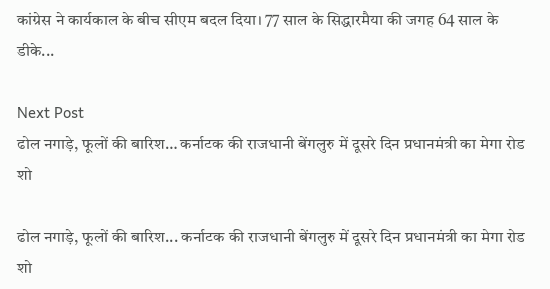कांग्रेस ने कार्यकाल के बीच सीएम बदल दिया। 77 साल के सिद्धारमैया की जगह 64 साल के डीके...

Next Post
ढोल नगाड़े, फूलों की बारिश… कर्नाटक की राजधानी बेंगलुरु में दूसरे दिन प्रधानमंत्री का मेगा रोड शो

ढोल नगाड़े, फूलों की बारिश... कर्नाटक की राजधानी बेंगलुरु में दूसरे दिन प्रधानमंत्री का मेगा रोड शो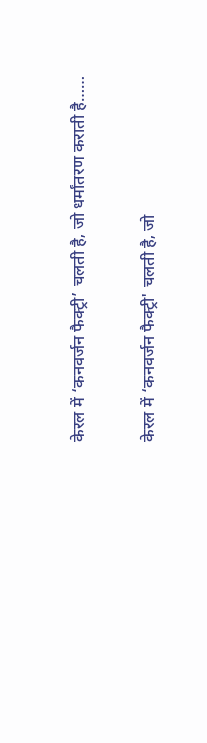केरल में ‘कनवर्जन फैक्ट्री’ चलती है‚ जो धर्मांतरण कराती है……

केरल में ‘कनवर्जन फैक्ट्री' चलती है‚ जो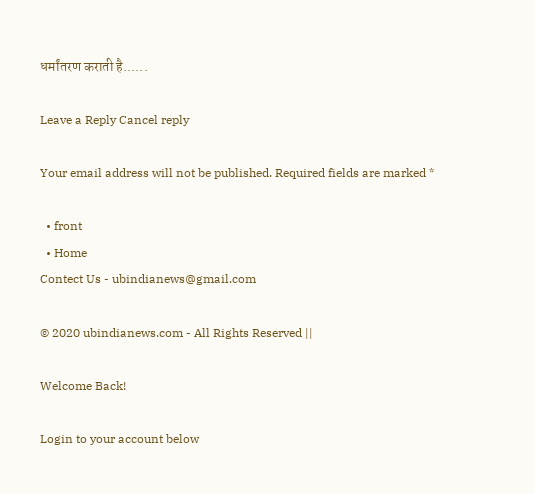धर्मांतरण कराती है......

Leave a Reply Cancel reply

Your email address will not be published. Required fields are marked *

  • front
  • Home
Contect Us - ubindianews@gmail.com

© 2020 ubindianews.com - All Rights Reserved ||

Welcome Back!

Login to your account below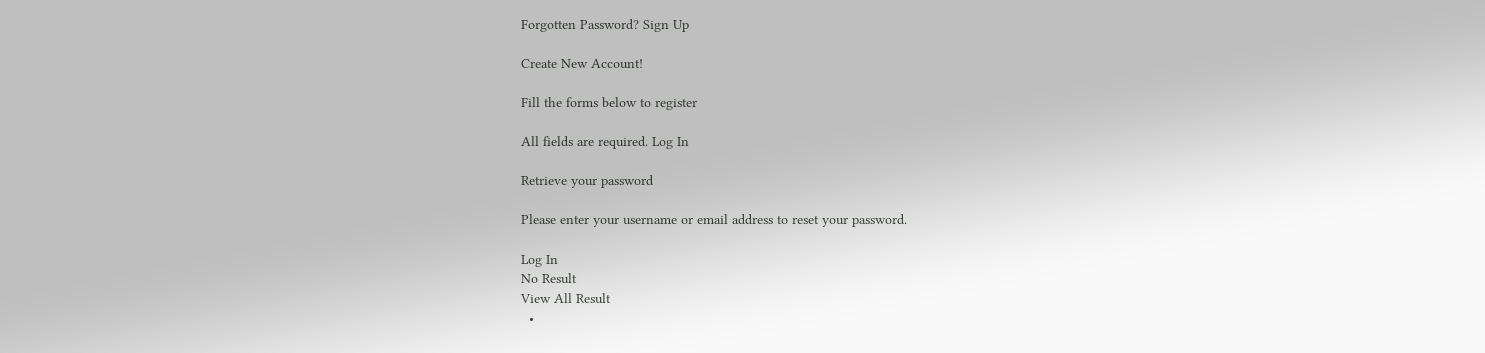Forgotten Password? Sign Up

Create New Account!

Fill the forms below to register

All fields are required. Log In

Retrieve your password

Please enter your username or email address to reset your password.

Log In
No Result
View All Result
  •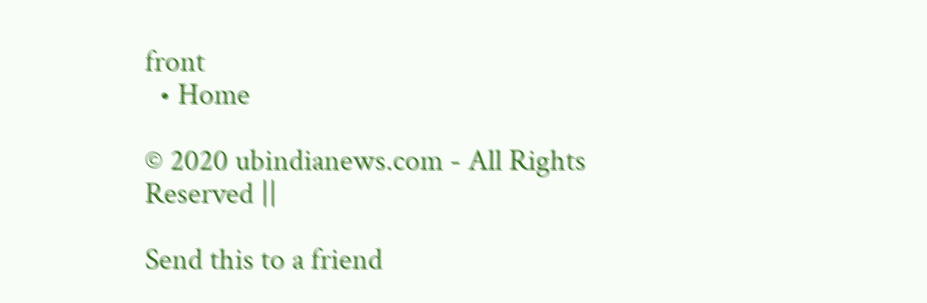front
  • Home

© 2020 ubindianews.com - All Rights Reserved ||

Send this to a friend